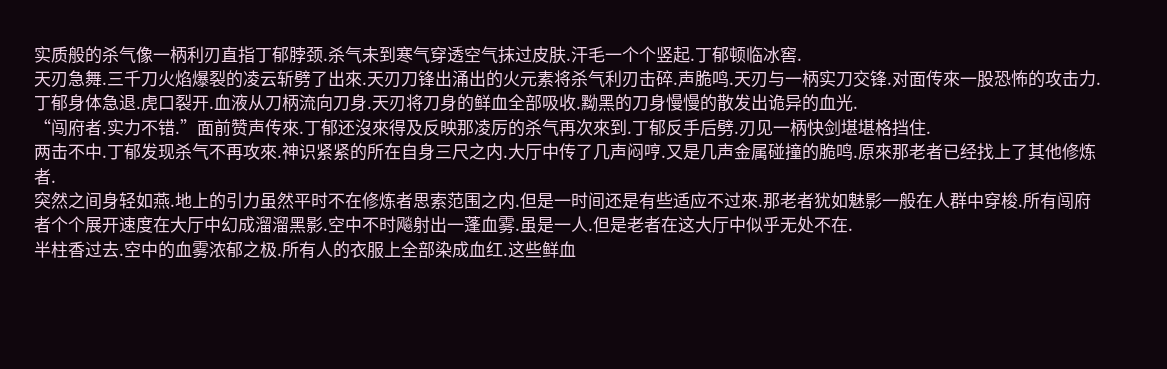实质般的杀气像一柄利刃直指丁郁脖颈.杀气未到寒气穿透空气抹过皮肤.汗毛一个个竖起.丁郁顿临冰窖.
天刃急舞.三千刀火焰爆裂的凌云斩劈了出來.天刃刀锋出涌出的火元素将杀气利刃击碎.声脆鸣.天刃与一柄实刀交锋.对面传來一股恐怖的攻击力.丁郁身体急退.虎口裂开.血液从刀柄流向刀身.天刃将刀身的鲜血全部吸收.黝黑的刀身慢慢的散发出诡异的血光.
“闯府者.实力不错.”面前赞声传來.丁郁还沒來得及反映那凌厉的杀气再次來到.丁郁反手后劈.刃见一柄快剑堪堪格挡住.
两击不中.丁郁发现杀气不再攻來.神识紧紧的所在自身三尺之内.大厅中传了几声闷哼.又是几声金属碰撞的脆鸣.原來那老者已经找上了其他修炼者.
突然之间身轻如燕.地上的引力虽然平时不在修炼者思索范围之内.但是一时间还是有些适应不过來.那老者犹如魅影一般在人群中穿梭.所有闯府者个个展开速度在大厅中幻成溜溜黑影.空中不时飚射出一蓬血雾.虽是一人.但是老者在这大厅中似乎无处不在.
半柱香过去.空中的血雾浓郁之极.所有人的衣服上全部染成血红.这些鲜血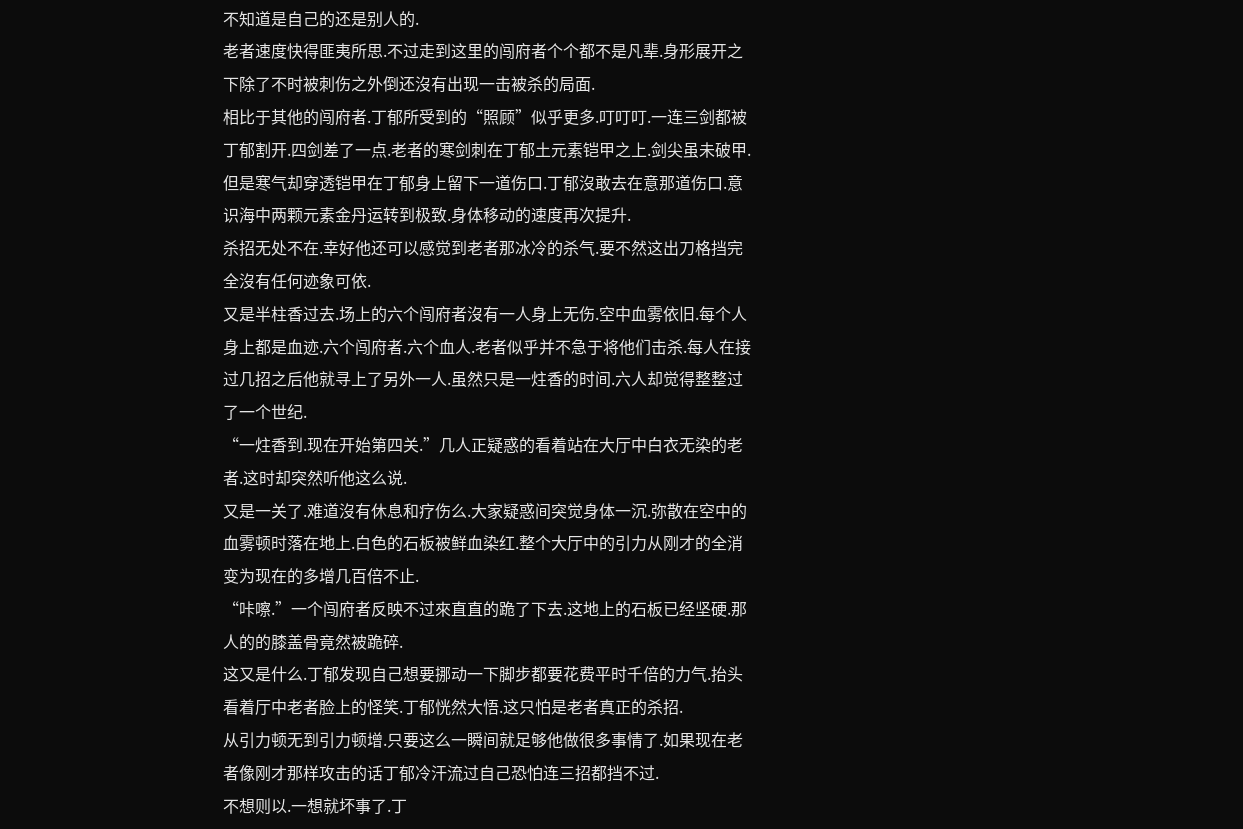不知道是自己的还是别人的.
老者速度快得匪夷所思.不过走到这里的闯府者个个都不是凡辈.身形展开之下除了不时被刺伤之外倒还沒有出现一击被杀的局面.
相比于其他的闯府者.丁郁所受到的“照顾”似乎更多.叮叮叮.一连三剑都被丁郁割开.四剑差了一点.老者的寒剑刺在丁郁土元素铠甲之上.剑尖虽未破甲.但是寒气却穿透铠甲在丁郁身上留下一道伤口.丁郁沒敢去在意那道伤口.意识海中两颗元素金丹运转到极致.身体移动的速度再次提升.
杀招无处不在.幸好他还可以感觉到老者那冰冷的杀气.要不然这出刀格挡完全沒有任何迹象可依.
又是半柱香过去.场上的六个闯府者沒有一人身上无伤.空中血雾依旧.每个人身上都是血迹.六个闯府者.六个血人.老者似乎并不急于将他们击杀.每人在接过几招之后他就寻上了另外一人.虽然只是一炷香的时间.六人却觉得整整过了一个世纪.
“一炷香到.现在开始第四关.”几人正疑惑的看着站在大厅中白衣无染的老者.这时却突然听他这么说.
又是一关了.难道沒有休息和疗伤么.大家疑惑间突觉身体一沉.弥散在空中的血雾顿时落在地上.白色的石板被鲜血染红.整个大厅中的引力从刚才的全消变为现在的多增几百倍不止.
“咔嚓.”一个闯府者反映不过來直直的跪了下去.这地上的石板已经坚硬.那人的的膝盖骨竟然被跪碎.
这又是什么.丁郁发现自己想要挪动一下脚步都要花费平时千倍的力气.抬头看着厅中老者脸上的怪笑.丁郁恍然大悟.这只怕是老者真正的杀招.
从引力顿无到引力顿增.只要这么一瞬间就足够他做很多事情了.如果现在老者像刚才那样攻击的话丁郁冷汗流过自己恐怕连三招都挡不过.
不想则以.一想就坏事了.丁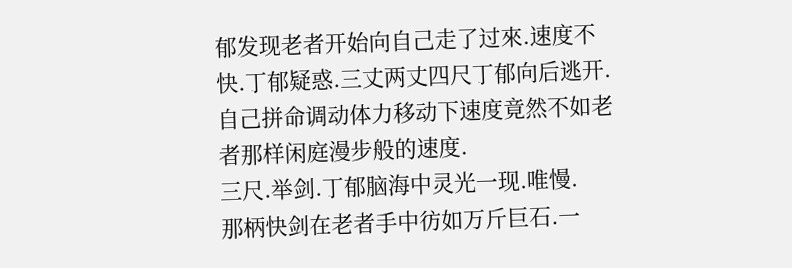郁发现老者开始向自己走了过來.速度不快.丁郁疑惑.三丈两丈四尺丁郁向后逃开.自己拼命调动体力移动下速度竟然不如老者那样闲庭漫步般的速度.
三尺.举剑.丁郁脑海中灵光一现.唯慢.
那柄快剑在老者手中彷如万斤巨石.一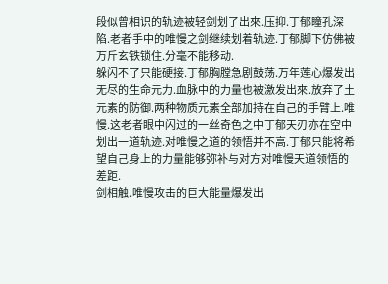段似曾相识的轨迹被轻剑划了出來.压抑.丁郁瞳孔深陷.老者手中的唯慢之剑继续划着轨迹.丁郁脚下仿佛被万斤玄铁锁住.分毫不能移动.
躲闪不了只能硬接.丁郁胸膛急剧鼓荡.万年莲心爆发出无尽的生命元力.血脉中的力量也被激发出來.放弃了土元素的防御.两种物质元素全部加持在自己的手臂上.唯慢.这老者眼中闪过的一丝奇色之中丁郁天刃亦在空中划出一道轨迹.对唯慢之道的领悟并不高.丁郁只能将希望自己身上的力量能够弥补与对方对唯慢天道领悟的差距.
剑相触.唯慢攻击的巨大能量爆发出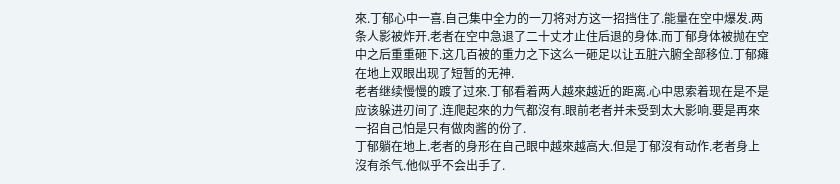來.丁郁心中一喜.自己集中全力的一刀将对方这一招挡住了.能量在空中爆发.两条人影被炸开.老者在空中急退了二十丈才止住后退的身体.而丁郁身体被抛在空中之后重重砸下.这几百被的重力之下这么一砸足以让五脏六腑全部移位.丁郁瘫在地上双眼出现了短暂的无神.
老者继续慢慢的踱了过來.丁郁看着两人越來越近的距离.心中思索着现在是不是应该躲进刃间了.连爬起來的力气都沒有.眼前老者并未受到太大影响.要是再來一招自己怕是只有做肉酱的份了.
丁郁躺在地上.老者的身形在自己眼中越來越高大.但是丁郁沒有动作.老者身上沒有杀气.他似乎不会出手了.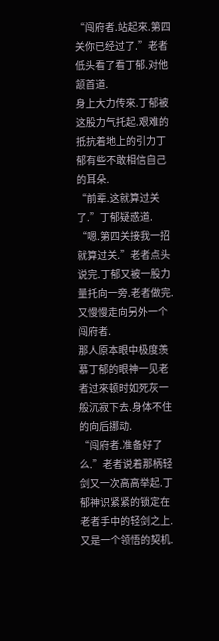“闯府者.站起來.第四关你已经过了.”老者低头看了看丁郁.对他颔首道.
身上大力传來.丁郁被这股力气托起.艰难的抵抗着地上的引力丁郁有些不敢相信自己的耳朵.
“前辈.这就算过关了.”丁郁疑惑道.
“嗯.第四关接我一招就算过关.”老者点头说完.丁郁又被一股力量托向一旁.老者做完.又慢慢走向另外一个闯府者.
那人原本眼中极度羡慕丁郁的眼神一见老者过來顿时如死灰一般沉寂下去.身体不住的向后挪动.
“闯府者.准备好了么.”老者说着那柄轻剑又一次高高举起.丁郁神识紧紧的锁定在老者手中的轻剑之上.又是一个领悟的契机.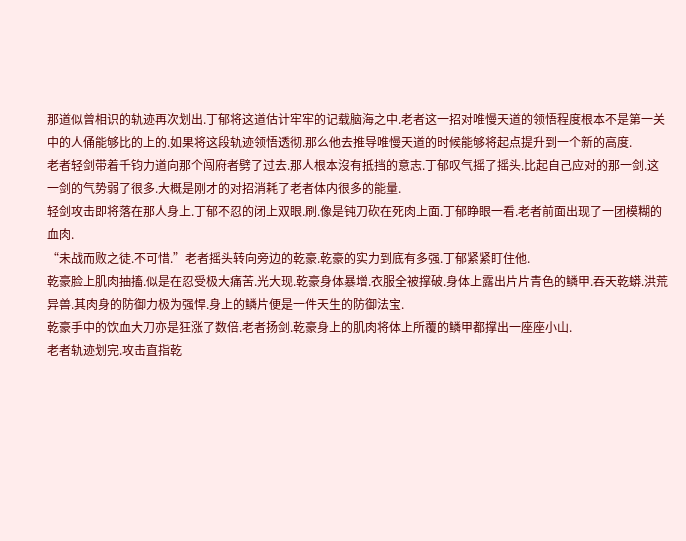那道似曾相识的轨迹再次划出.丁郁将这道估计牢牢的记载脑海之中.老者这一招对唯慢天道的领悟程度根本不是第一关中的人俑能够比的上的.如果将这段轨迹领悟透彻.那么他去推导唯慢天道的时候能够将起点提升到一个新的高度.
老者轻剑带着千钧力道向那个闯府者劈了过去.那人根本沒有抵挡的意志.丁郁叹气摇了摇头.比起自己应对的那一剑.这一剑的气势弱了很多.大概是刚才的对招消耗了老者体内很多的能量.
轻剑攻击即将落在那人身上.丁郁不忍的闭上双眼.刷.像是钝刀砍在死肉上面.丁郁睁眼一看.老者前面出现了一团模糊的血肉.
“未战而败之徒.不可惜.”老者摇头转向旁边的乾豪.乾豪的实力到底有多强.丁郁紧紧盯住他.
乾豪脸上肌肉抽搐.似是在忍受极大痛苦.光大现.乾豪身体暴增.衣服全被撑破.身体上露出片片青色的鳞甲.吞天乾蟒.洪荒异兽.其肉身的防御力极为强悍.身上的鳞片便是一件天生的防御法宝.
乾豪手中的饮血大刀亦是狂涨了数倍.老者扬剑.乾豪身上的肌肉将体上所覆的鳞甲都撑出一座座小山.
老者轨迹划完.攻击直指乾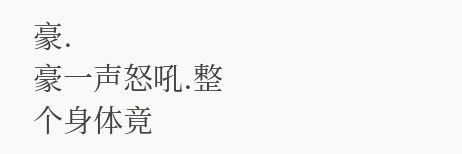豪.
豪一声怒吼.整个身体竟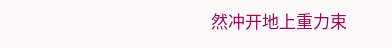然冲开地上重力束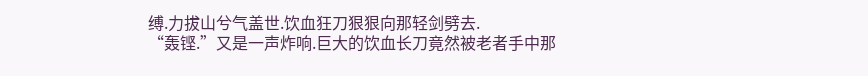缚.力拔山兮气盖世.饮血狂刀狠狠向那轻剑劈去.
“轰铿.”又是一声炸响.巨大的饮血长刀竟然被老者手中那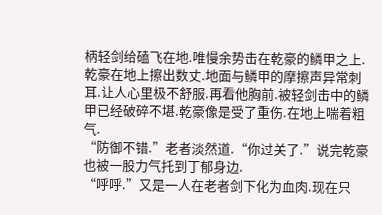柄轻剑给磕飞在地.唯慢余势击在乾豪的鳞甲之上.乾豪在地上擦出数丈.地面与鳞甲的摩擦声异常刺耳.让人心里极不舒服.再看他胸前.被轻剑击中的鳞甲已经破碎不堪.乾豪像是受了重伤.在地上喘着粗气.
“防御不错.”老者淡然道.“你过关了.”说完乾豪也被一股力气托到丁郁身边.
“呼呼.”又是一人在老者剑下化为血肉.现在只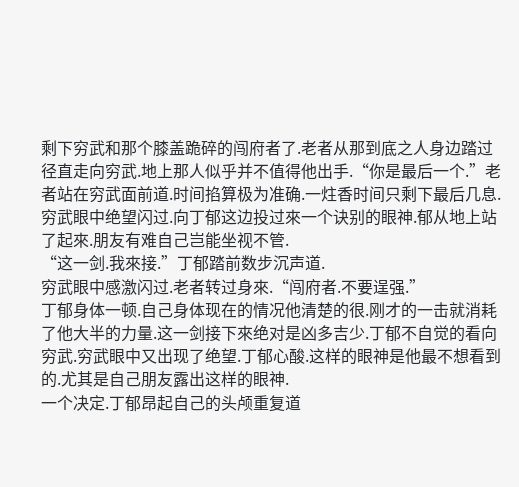剩下穷武和那个膝盖跪碎的闯府者了.老者从那到底之人身边踏过径直走向穷武.地上那人似乎并不值得他出手.“你是最后一个.”老者站在穷武面前道.时间掐算极为准确.一炷香时间只剩下最后几息.
穷武眼中绝望闪过.向丁郁这边投过來一个诀别的眼神.郁从地上站了起來.朋友有难自己岂能坐视不管.
“这一剑.我來接.”丁郁踏前数步沉声道.
穷武眼中感激闪过.老者转过身來.“闯府者.不要逞强.”
丁郁身体一顿.自己身体现在的情况他清楚的很.刚才的一击就消耗了他大半的力量.这一剑接下來绝对是凶多吉少.丁郁不自觉的看向穷武.穷武眼中又出现了绝望.丁郁心酸.这样的眼神是他最不想看到的.尤其是自己朋友露出这样的眼神.
一个决定.丁郁昂起自己的头颅重复道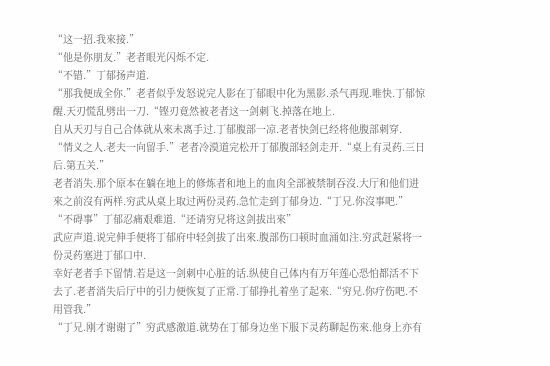“这一招.我來接.”
“他是你朋友.”老者眼光闪烁不定.
“不错.”丁郁扬声道.
“那我便成全你.”老者似乎发怒说完人影在丁郁眼中化为黑影.杀气再现.唯快.丁郁惊醒.天刃慌乱劈出一刀.“铿刃竟然被老者这一剑刺飞.掉落在地上.
自从天刃与自己合体就从來未离手过.丁郁腹部一凉.老者快剑已经将他腹部刺穿.
“情义之人.老夫一向留手.”老者冷漠道完松开丁郁腹部轻剑走开.“桌上有灵药.三日后.第五关.”
老者消失.那个原本在躺在地上的修炼者和地上的血肉全部被禁制吞沒.大厅和他们进來之前沒有两样.穷武从桌上取过两份灵药.急忙走到丁郁身边.“丁兄.你沒事吧.”
“不碍事”丁郁忍痛艰难道.“还请穷兄将这剑拔出來”
武应声道.说完伸手便将丁郁府中轻剑拔了出來.腹部伤口顿时血涌如注.穷武赶紧将一份灵药塞进丁郁口中.
幸好老者手下留情.若是这一剑刺中心脏的话.纵使自己体内有万年莲心恐怕都活不下去了.老者消失后厅中的引力便恢复了正常.丁郁挣扎着坐了起來.“穷兄.你疗伤吧.不用管我.”
“丁兄.刚才谢谢了”穷武感激道.就势在丁郁身边坐下服下灵药聊起伤來.他身上亦有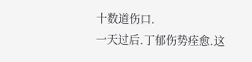十数道伤口.
一天过后.丁郁伤势痊愈.这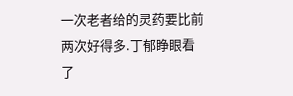一次老者给的灵药要比前两次好得多.丁郁睁眼看了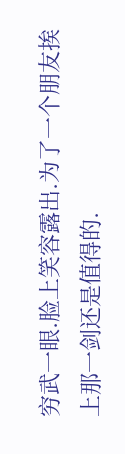穷武一眼.脸上笑容露出.为了一个朋友挨上那一剑还是值得的.